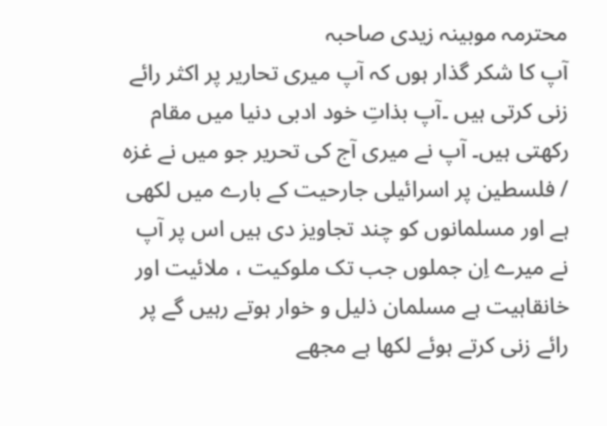محترمہ موبینہ زیدی صاحبہ
آپ کا شکر گذار ہوں کہ آپ میری تحاریر پر اکثر رائے زنی کرتی ہیں ۔آپ بذاتِ خود ادبی دنیا میں مقام رکھتی ہیں۔ آپ نے میری آج کی تحریر جو میں نے غزہ / فلسطین پر اسرائیلی جارحیت کے بارے میں لکھی ہے اور مسلمانوں کو چند تجاویز دی ہیں اس پر آپ نے میرے اِن جملوں جب تک ملوکیت ، ملائیت اور خانقاہیت ہے مسلمان ذلیل و خوار ہوتے رہیں گے پر رائے زنی کرتے ہوئے لکھا ہے مجھے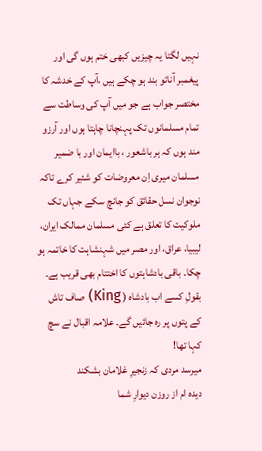نہیں لگتا یہ چیزیں کبھی ختم ہوں گی اور پیغمبر آناتو بند ہو چکے ہیں ،آپ کے خدشہ کا مختصر جواب ہے جو میں آپ کی وساطت سے تمام مسلمانوں تک پہنچانا چاہتا ہوں اور آرزو مند ہوں کہ ہر باشعور ، باایمان اور با ضمیر مسلمان میری اِن معروضات کو شئیر کرے تاکہ نوجوان نسل حقائق کو جانچ سکے جہاں تک ملوکیت کا تعلق ہے کئی مسلمان ممالک ایران، لیبیا، عراق، اور مصر میں شہنشاہت کا خاتمہ ہو چکا۔ باقی بادشاہتوں کا اختتام بھی قریب ہے۔ بقولِ کسے اب بادشاہ ( King) صاف تاش کے پتوں پر رہ جائیں گے۔ علامہ اقبال نے سچ کہا تھا!
میرسد مردی کہ زنجیرِ غلامان بشکند
دیدہ ام از روزن دیوارِ شما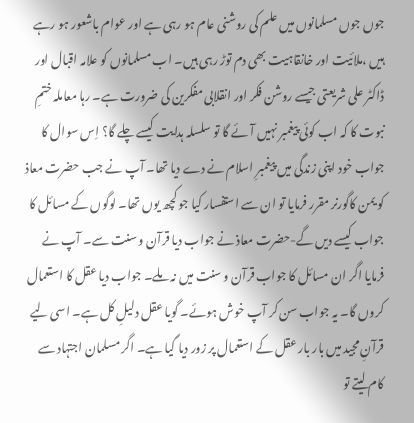جوں جوں مسلمانوں میں علم کی روشنی عام ہو رہی ہے اور عوام باشعور ہو رہے ہیں ،ملائیت اور خانقاہیت بھی دم توڑ رہی ہیں۔ اب مسلمانوں کو علامہ اقبال اور ڈاکٹر علی شریعتی جیسے روشن فکر اور انقلابی مفکرین کی ضرورت ہے۔ رہا معاملہ ختمِ نبوت کا کہ اب کوئی پیغمبر نہیں آئے گا تو سلسلہ ہدایت کیسے چلے گا؟ اِس سوال کا جواب خود اپنی زندگی میں پیغمبرِ اسلام نے دے دیا تھا۔ آپ نے جب حضرت معاذ کو یمن کاگورنر مقرر فرمایا تو ان سے استفسار کیا جو کچھ یوں تھا۔ لوگوں کے مسائل کا جواب کیسے دیں گے-حضرت معاذ نے جواب دیا قرآن و سنت سے۔ آپ نے فرمایا اگر ان مسائل کا جواب قرآن و سنت میں نہ ملے۔ جواب دیا عقل کا استعمال کروں گا۔ یہ جواب سن کر آپ خوش ہوئے۔ گویا عقل دلیلِ کل ہے۔ اسی لیے قرآنِ مجید میں بار بار عقل کے استعمال پر زور دیا گیا ہے۔ اگر مسلمان اجتہاد سے کام لیتے تو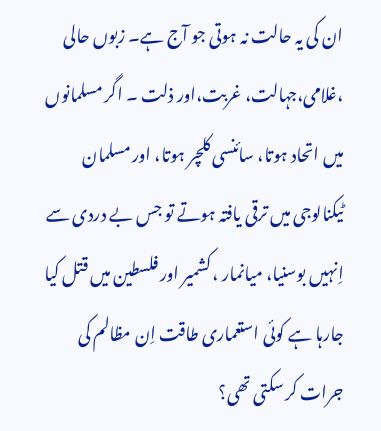ان کی یہ حالت نہ ہوتی جو آج ہے۔ زبوں حالی ،غلامی،جہالت، غربت،اور ذلت ۔ اگر مسلمانوں میں اتحاد ہوتا، سائنسی کلچر ہوتا، اور مسلمان ٹیکنالوجی میں ترقی یافتہ ہوتے تو جس بے دردی سے اِنہیں بوسنیا، میانمار ، کشمیر اور فلسطین میں قتل کیا جارہا ہے کوئی استعماری طاقت اِن مظالم کی جرات کر سکتی تھی؟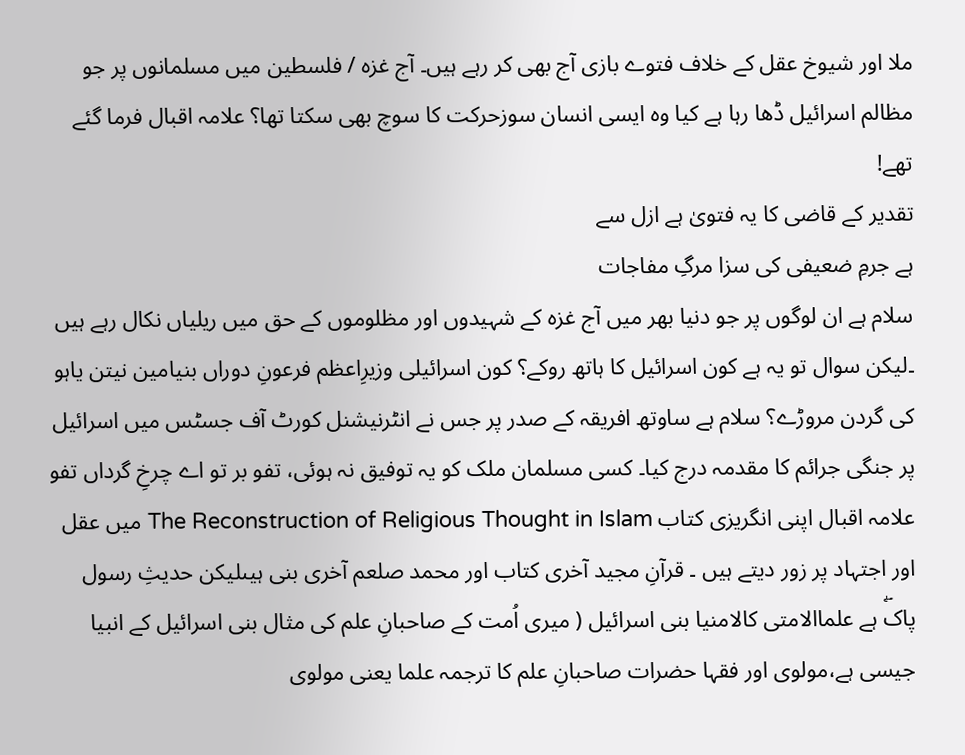ملا اور شیوخ عقل کے خلاف فتوے بازی آج بھی کر رہے ہیں۔ آج غزہ / فلسطین میں مسلمانوں پر جو مظالم اسرائیل ڈھا رہا ہے کیا وہ ایسی انسان سوزحرکت کا سوچ بھی سکتا تھا؟ علامہ اقبال فرما گئے تھے!
تقدیر کے قاضی کا یہ فتویٰ ہے ازل سے
ہے جرمِ ضعیفی کی سزا مرگِ مفاجات
سلام ہے ان لوگوں پر جو دنیا بھر میں آج غزہ کے شہیدوں اور مظلوموں کے حق میں ریلیاں نکال رہے ہیں ۔لیکن سوال تو یہ ہے کون اسرائیل کا ہاتھ روکے؟ کون اسرائیلی وزیرِاعظم فرعونِ دوراں بنیامین نیتن یاہو کی گردن مروڑے؟ سلام ہے ساوتھ افریقہ کے صدر پر جس نے انٹرنیشنل کورٹ آف جسٹس میں اسرائیل پر جنگی جرائم کا مقدمہ درج کیا۔ کسی مسلمان ملک کو یہ توفیق نہ ہوئی، تفو بر تو اے چرخِ گرداں تفو علامہ اقبال اپنی انگریزی کتاب The Reconstruction of Religious Thought in Islam میں عقل اور اجتہاد پر زور دیتے ہیں ۔ قرآنِ مجید آخری کتاب اور محمد صلعم آخری بنی ہیںلیکن حدیثِ رسول پاکۖ ہے علماالامتی کالامنیا بنی اسرائیل ( میری اُمت کے صاحبانِ علم کی مثال بنی اسرائیل کے انبیا جیسی ہے،مولوی اور فقہا حضرات صاحبانِ علم کا ترجمہ علما یعنی مولوی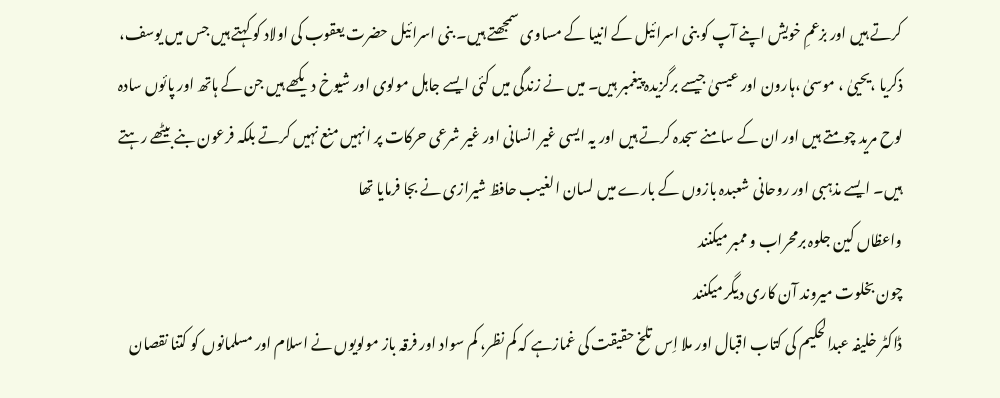کرتے ہیں اور بزعمِ خویش اپنے آپ کو بنی اسرائیل کے انبیا کے مساوی سمجھتے ہیں۔ بنی اسرائیل حضرت یعقوب کی اولاد کو کہتے ہیں جس میں یوسف، ذکریا ،یحییٰ ، موسیٰ ،ہارون اور عیسیٰ جیسے برگزیدہ پیغمبر ہیں۔ میں نے زندگی میں کئی ایسے جاہل مولوی اور شیوخ دیکھے ہیں جن کے ہاتھ اور پائوں سادہ لوح مرید چومتے ہیں اور ان کے سامنے سجدہ کرتے ہیں اور یہ ایسی غیر انسانی اور غیر شرعی حرکات پر انہیں منع نہیں کرتے بلکہ فرعون بنے بیٹھے رہتے ہیں۔ ایسے مذہبی اور روحانی شعبدہ بازوں کے بارے میں لسان الغیب حافظ شیرازی نے بجا فرمایا تھا
واعظاں کین جلوہ برمحراب و ممبر میکنند
چون بخلوت میروند آن کاری دیگر میکنند
ڈاکٹر خلیفہ عبدالحکیم کی کتاب اقبال اور ملا اِس تلخ حقیقت کی غمازہے کہ کم نظر، کم سواد اور فرقہ باز مولویوں نے اسلام اور مسلمانوں کو کتنا نقصان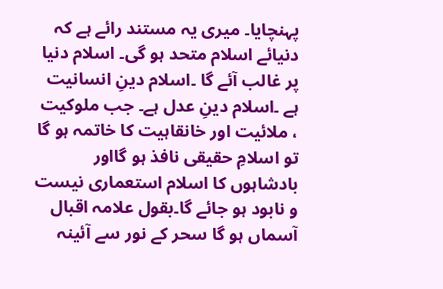پہنچایا۔ میری یہ مستند رائے ہے کہ دنیائے اسلام متحد ہو گی۔ اسلام دنیا پر غالب آئے گا ۔اسلام دینِ انسانیت ہے ۔اسلام دینِ عدل ہے۔ جب ملوکیت ، ملائیت اور خانقاہیت کا خاتمہ ہو گا تو اسلامِ حقیقی نافذ ہو گااور بادشاہوں کا اسلام استعماری نیست و نابود ہو جائے گا۔بقول علامہ اقبال
آسماں ہو گا سحر کے نور سے آئینہ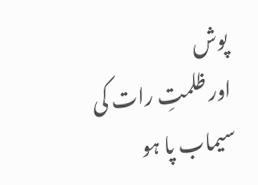پوش
اور ظلمتِ رات کی سیماب پا ہو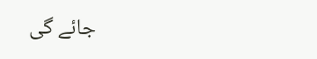جائے گی